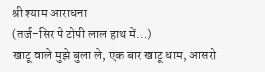श्री श्याम आराधना
(तर्ज-सिर पे टोपी लाल हाथ में…)
खाटू वाले मुझे बुला ले, एक बार खाटू धाम, आसरो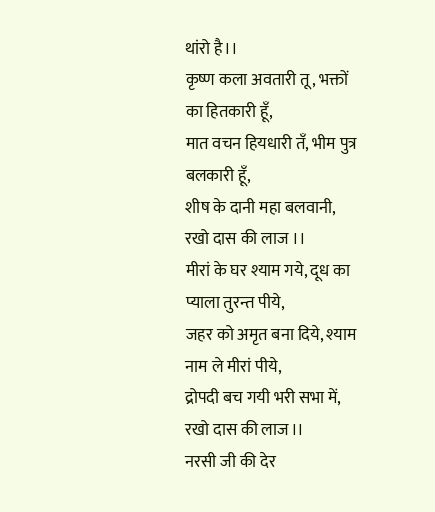थांरो है।।
कृष्ण कला अवतारी तू, भक्तों का हितकारी हूँ,
मात वचन हियधारी तँ, भीम पुत्र बलकारी हूँ,
शीष के दानी महा बलवानी, रखो दास की लाज ।।
मीरां के घर श्याम गये, दूध का प्याला तुरन्त पीये,
जहर को अमृत बना दिये, श्याम नाम ले मीरां पीये,
द्रोपदी बच गयी भरी सभा में, रखो दास की लाज।।
नरसी जी की देर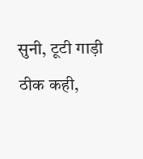सुनी, टूटी गाड़ी ठीक कही,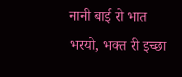नानी बाई रो भात भरयो, भक्त री इच्छा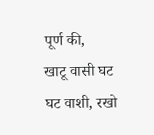पूर्ण की,
खाटू वासी घट घट वाशी, रखो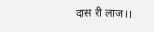दास री लाज।।